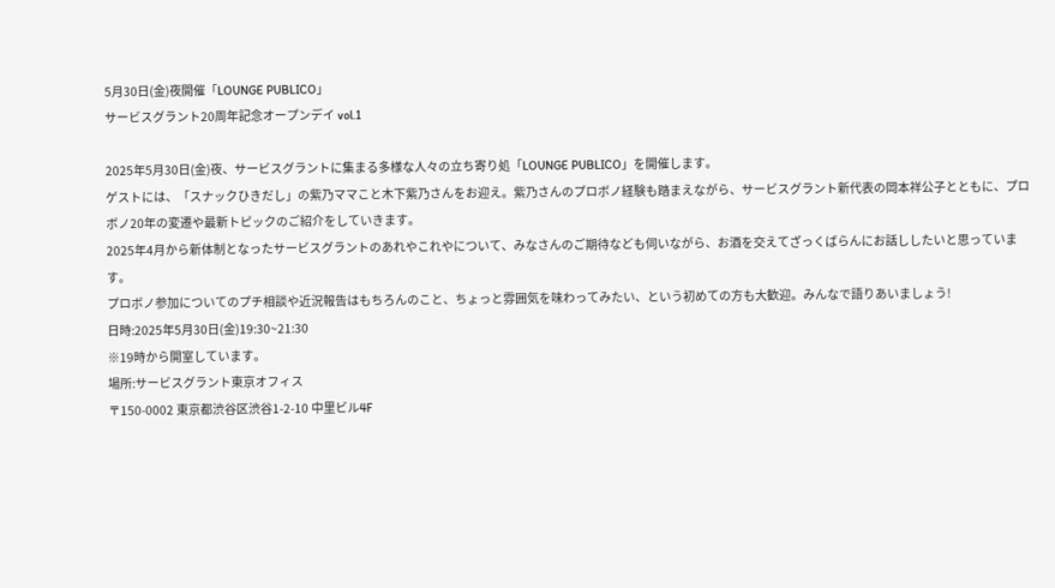5月30日(金)夜開催「LOUNGE PUBLICO」
サービスグラント20周年記念オープンデイ vol.1

2025年5月30日(金)夜、サービスグラントに集まる多様な人々の立ち寄り処「LOUNGE PUBLICO」を開催します。
ゲストには、「スナックひきだし」の紫乃ママこと木下紫乃さんをお迎え。紫乃さんのプロボノ経験も踏まえながら、サービスグラント新代表の岡本祥公子とともに、プロボノ20年の変遷や最新トピックのご紹介をしていきます。
2025年4月から新体制となったサービスグラントのあれやこれやについて、みなさんのご期待なども伺いながら、お酒を交えてざっくばらんにお話ししたいと思っています。
プロボノ参加についてのプチ相談や近況報告はもちろんのこと、ちょっと雰囲気を味わってみたい、という初めての方も大歓迎。みんなで語りあいましょう!
日時:2025年5月30日(金)19:30~21:30
※19時から開室しています。
場所:サービスグラント東京オフィス
〒150-0002 東京都渋谷区渋谷1-2-10 中里ビル4F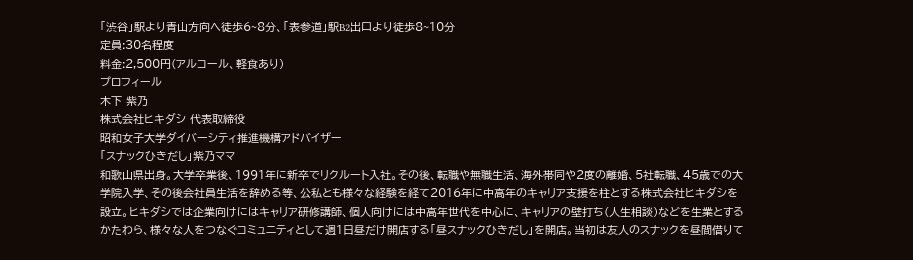「渋谷」駅より青山方向へ徒歩6~8分、「表参道」駅B2出口より徒歩8~10分
定員:30名程度
料金:2,500円(アルコール、軽食あり)
プロフィール
木下 紫乃
株式会社ヒキダシ 代表取締役
昭和女子大学ダイバーシティ推進機構アドバイザー
「スナックひきだし」紫乃ママ
和歌山県出身。大学卒業後、1991年に新卒でリクルート入社。その後、転職や無職生活、海外帯同や2度の離婚、5社転職、45歳での大学院入学、その後会社員生活を辞める等、公私とも様々な経験を経て2016年に中高年のキャリア支援を柱とする株式会社ヒキダシを設立。ヒキダシでは企業向けにはキャリア研修講師、個人向けには中高年世代を中心に、キャリアの壁打ち(人生相談)などを生業とするかたわら、様々な人をつなぐコミュニティとして週1日昼だけ開店する「昼スナックひきだし」を開店。当初は友人のスナックを昼間借りて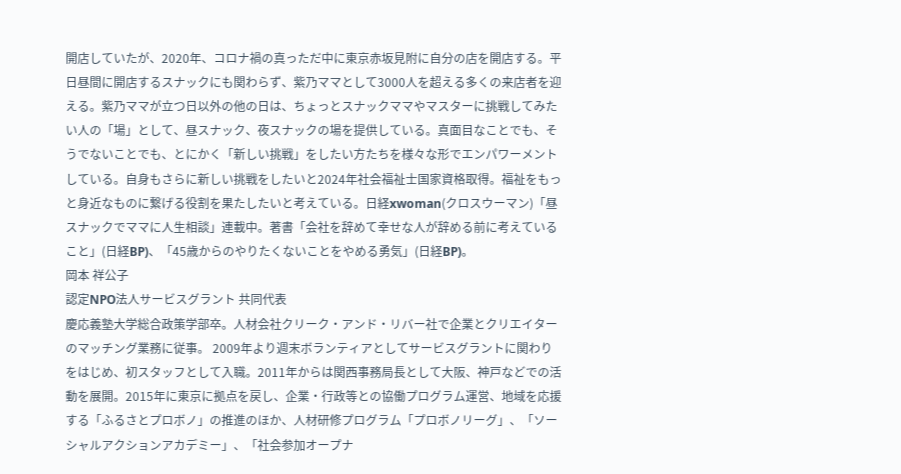開店していたが、2020年、コロナ禍の真っただ中に東京赤坂見附に自分の店を開店する。平日昼間に開店するスナックにも関わらず、紫乃ママとして3000人を超える多くの来店者を迎える。紫乃ママが立つ日以外の他の日は、ちょっとスナックママやマスターに挑戦してみたい人の「場」として、昼スナック、夜スナックの場を提供している。真面目なことでも、そうでないことでも、とにかく「新しい挑戦」をしたい方たちを様々な形でエンパワーメントしている。自身もさらに新しい挑戦をしたいと2024年社会福祉士国家資格取得。福祉をもっと身近なものに繋げる役割を果たしたいと考えている。日経xwoman(クロスウーマン)「昼スナックでママに人生相談」連載中。著書「会社を辞めて幸せな人が辞める前に考えていること」(日経BP)、「45歳からのやりたくないことをやめる勇気」(日経BP)。
岡本 祥公子
認定NPO法人サービスグラント 共同代表
慶応義塾大学総合政策学部卒。人材会社クリーク・アンド・リバー社で企業とクリエイターのマッチング業務に従事。 2009年より週末ボランティアとしてサービスグラントに関わりをはじめ、初スタッフとして入職。2011年からは関西事務局長として大阪、神戸などでの活動を展開。2015年に東京に拠点を戻し、企業・行政等との協働プログラム運営、地域を応援する「ふるさとプロボノ」の推進のほか、人材研修プログラム「プロボノリーグ」、「ソーシャルアクションアカデミー」、「社会参加オープナ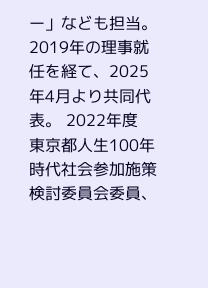ー」なども担当。2019年の理事就任を経て、2025年4月より共同代表。 2022年度 東京都人生100年時代社会参加施策検討委員会委員、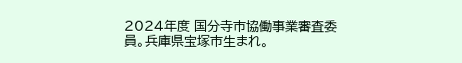2024年度 国分寺市協働事業審査委員。兵庫県宝塚市生まれ。